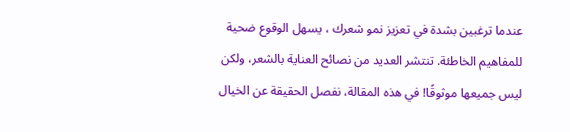عندما ترغبين بشدة في تعزيز نمو شعرك ، يسهل الوقوع ضحية للمفاهيم الخاطئة. تنتشر العديد من نصائح العناية بالشعر، ولكن ليس جميعها موثوقًا! في هذه المقالة، نفصل الحقيقة عن الخيال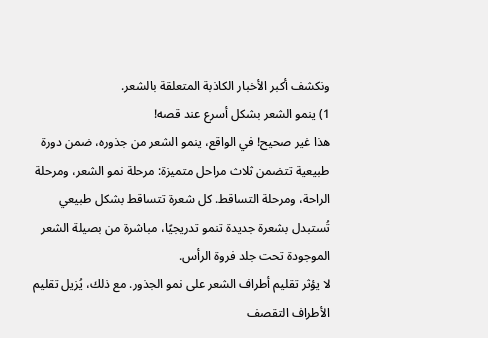ونكشف أكبر الأخبار الكاذبة المتعلقة بالشعر.
1) ينمو الشعر بشكل أسرع عند قصه!
هذا غير صحيح! في الواقع، ينمو الشعر من جذوره، ضمن دورة طبيعية تتضمن ثلاث مراحل متميزة: مرحلة نمو الشعر، ومرحلة الراحة، ومرحلة التساقط. كل شعرة تتساقط بشكل طبيعي تُستبدل بشعرة جديدة تنمو تدريجيًا، مباشرة من بصيلة الشعر الموجودة تحت جلد فروة الرأس.
لا يؤثر تقليم أطراف الشعر على نمو الجذور. مع ذلك، يُزيل تقليم الأطراف التقصف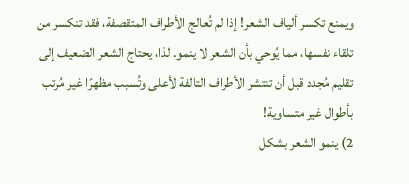ويمنع تكسر ألياف الشعر! إذا لم تُعالج الأطراف المتقصفة، فقد تنكسر من تلقاء نفسها، مما يُوحي بأن الشعر لا ينمو. لذا، يحتاج الشعر الضعيف إلى تقليم مُجدد قبل أن تنتشر الأطراف التالفة لأعلى وتُسبب مظهرًا غير مُرتب بأطوال غير متساوية!
2) ينمو الشعر بشكل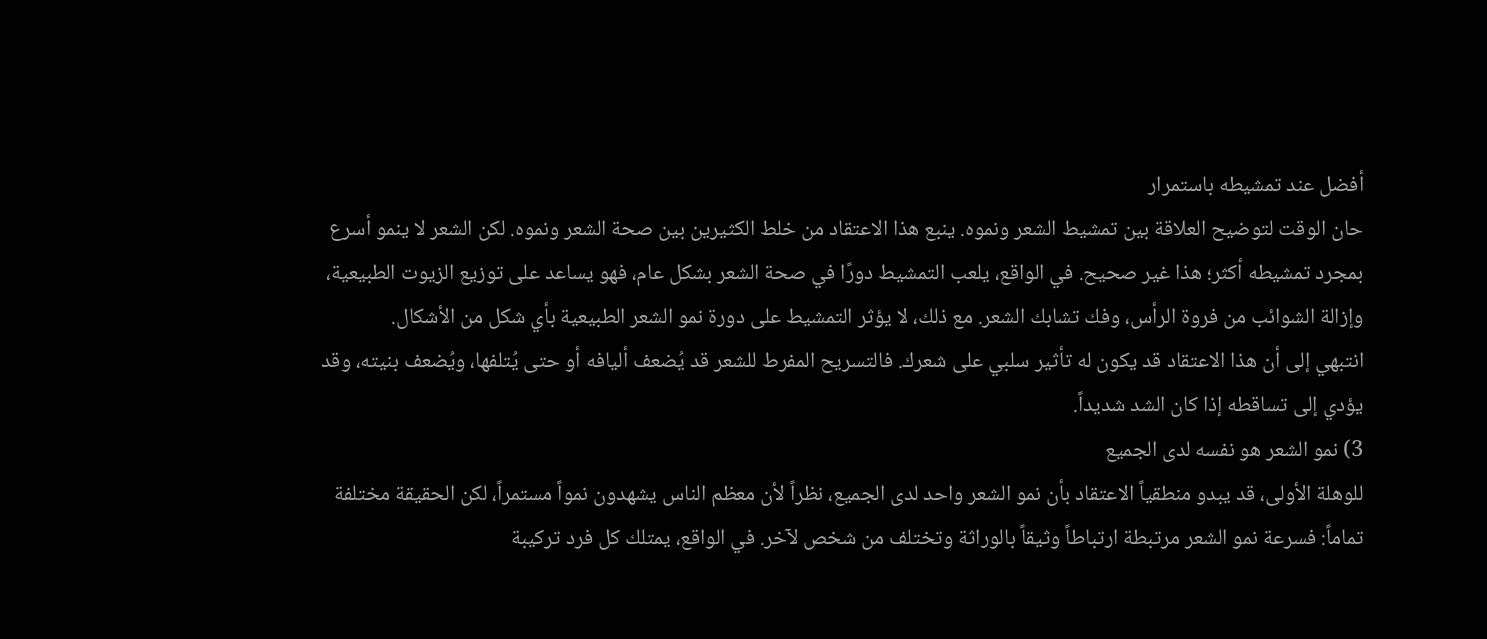أفضل عند تمشيطه باستمرار
حان الوقت لتوضيح العلاقة بين تمشيط الشعر ونموه. ينبع هذا الاعتقاد من خلط الكثيرين بين صحة الشعر ونموه. لكن الشعر لا ينمو أسرع بمجرد تمشيطه أكثر؛ هذا غير صحيح. في الواقع، يلعب التمشيط دورًا في صحة الشعر بشكل عام، فهو يساعد على توزيع الزيوت الطبيعية، وإزالة الشوائب من فروة الرأس، وفك تشابك الشعر. مع ذلك، لا يؤثر التمشيط على دورة نمو الشعر الطبيعية بأي شكل من الأشكال.
انتبهي إلى أن هذا الاعتقاد قد يكون له تأثير سلبي على شعرك. فالتسريح المفرط للشعر قد يُضعف أليافه أو حتى يُتلفها، ويُضعف بنيته، وقد يؤدي إلى تساقطه إذا كان الشد شديداً.
3) نمو الشعر هو نفسه لدى الجميع
للوهلة الأولى، قد يبدو منطقياً الاعتقاد بأن نمو الشعر واحد لدى الجميع، نظراً لأن معظم الناس يشهدون نمواً مستمراً، لكن الحقيقة مختلفة تماماً: فسرعة نمو الشعر مرتبطة ارتباطاً وثيقاً بالوراثة وتختلف من شخص لآخر. في الواقع، يمتلك كل فرد تركيبة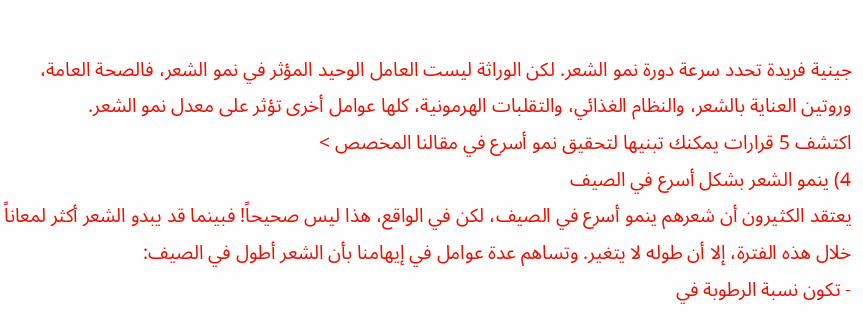جينية فريدة تحدد سرعة دورة نمو الشعر. لكن الوراثة ليست العامل الوحيد المؤثر في نمو الشعر، فالصحة العامة، وروتين العناية بالشعر، والنظام الغذائي، والتقلبات الهرمونية، كلها عوامل أخرى تؤثر على معدل نمو الشعر.
اكتشف 5 قرارات يمكنك تبنيها لتحقيق نمو أسرع في مقالنا المخصص >
4) ينمو الشعر بشكل أسرع في الصيف
يعتقد الكثيرون أن شعرهم ينمو أسرع في الصيف، لكن في الواقع، هذا ليس صحيحاً! فبينما قد يبدو الشعر أكثر لمعاناً خلال هذه الفترة، إلا أن طوله لا يتغير. وتساهم عدة عوامل في إيهامنا بأن الشعر أطول في الصيف:
- تكون نسبة الرطوبة في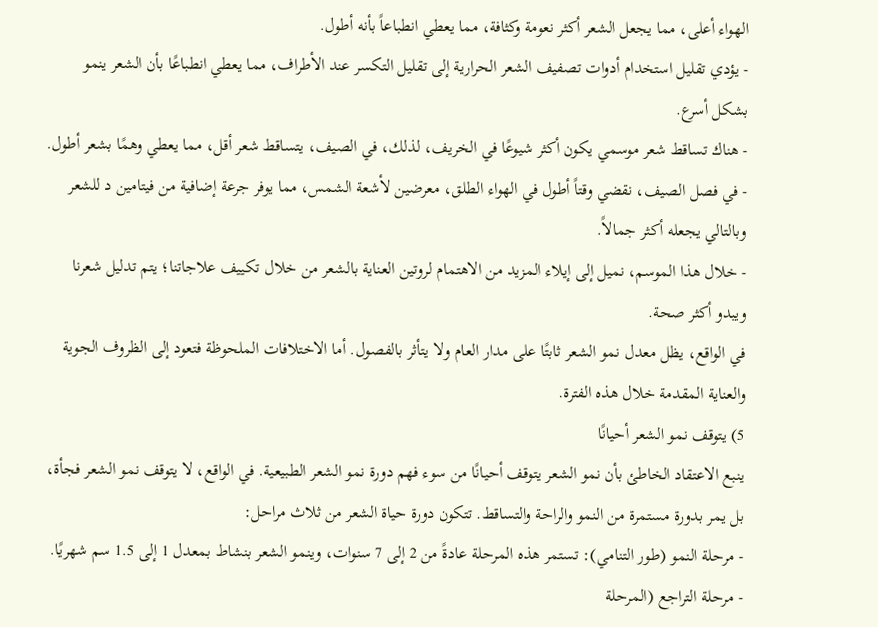الهواء أعلى، مما يجعل الشعر أكثر نعومة وكثافة، مما يعطي انطباعاً بأنه أطول.
- يؤدي تقليل استخدام أدوات تصفيف الشعر الحرارية إلى تقليل التكسر عند الأطراف، مما يعطي انطباعًا بأن الشعر ينمو بشكل أسرع.
- هناك تساقط شعر موسمي يكون أكثر شيوعًا في الخريف، لذلك، في الصيف، يتساقط شعر أقل، مما يعطي وهمًا بشعر أطول.
- في فصل الصيف، نقضي وقتاً أطول في الهواء الطلق، معرضين لأشعة الشمس، مما يوفر جرعة إضافية من فيتامين د للشعر وبالتالي يجعله أكثر جمالاً.
- خلال هذا الموسم، نميل إلى إيلاء المزيد من الاهتمام لروتين العناية بالشعر من خلال تكييف علاجاتنا؛ يتم تدليل شعرنا ويبدو أكثر صحة.
في الواقع، يظل معدل نمو الشعر ثابتًا على مدار العام ولا يتأثر بالفصول. أما الاختلافات الملحوظة فتعود إلى الظروف الجوية والعناية المقدمة خلال هذه الفترة.
5) يتوقف نمو الشعر أحيانًا
ينبع الاعتقاد الخاطئ بأن نمو الشعر يتوقف أحيانًا من سوء فهم دورة نمو الشعر الطبيعية. في الواقع، لا يتوقف نمو الشعر فجأة، بل يمر بدورة مستمرة من النمو والراحة والتساقط. تتكون دورة حياة الشعر من ثلاث مراحل:
- مرحلة النمو (طور التنامي): تستمر هذه المرحلة عادةً من 2 إلى 7 سنوات، وينمو الشعر بنشاط بمعدل 1 إلى 1.5 سم شهريًا.
- مرحلة التراجع (المرحلة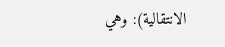الانتقالية): وهي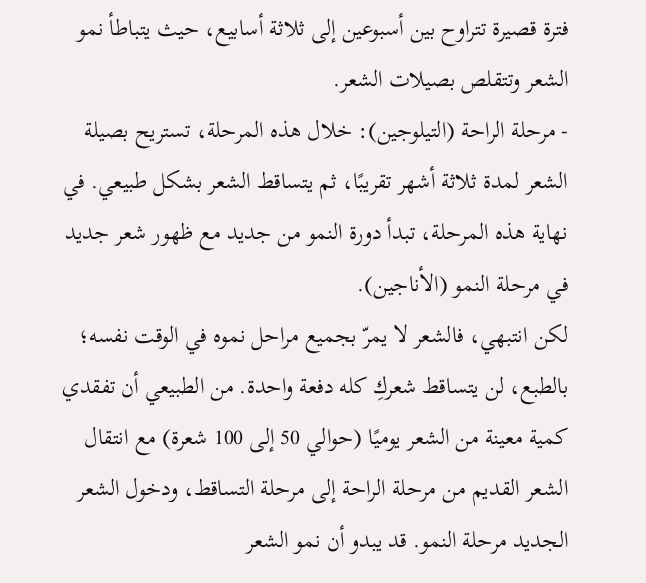فترة قصيرة تتراوح بين أسبوعين إلى ثلاثة أسابيع، حيث يتباطأ نمو الشعر وتتقلص بصيلات الشعر.
- مرحلة الراحة (التيلوجين): خلال هذه المرحلة، تستريح بصيلة الشعر لمدة ثلاثة أشهر تقريبًا، ثم يتساقط الشعر بشكل طبيعي. في نهاية هذه المرحلة، تبدأ دورة النمو من جديد مع ظهور شعر جديد في مرحلة النمو (الأناجين).
لكن انتبهي، فالشعر لا يمرّ بجميع مراحل نموه في الوقت نفسه؛ بالطبع، لن يتساقط شعركِ كله دفعة واحدة. من الطبيعي أن تفقدي كمية معينة من الشعر يوميًا (حوالي 50 إلى 100 شعرة) مع انتقال الشعر القديم من مرحلة الراحة إلى مرحلة التساقط، ودخول الشعر الجديد مرحلة النمو. قد يبدو أن نمو الشعر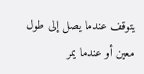يتوقف عندما يصل إلى طول معين أو عندما يمر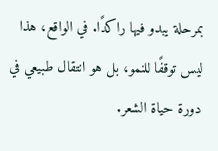بمرحلة يبدو فيها راكدًا. في الواقع، هذا ليس توقفًا للنمو، بل هو انتقال طبيعي في دورة حياة الشعر.